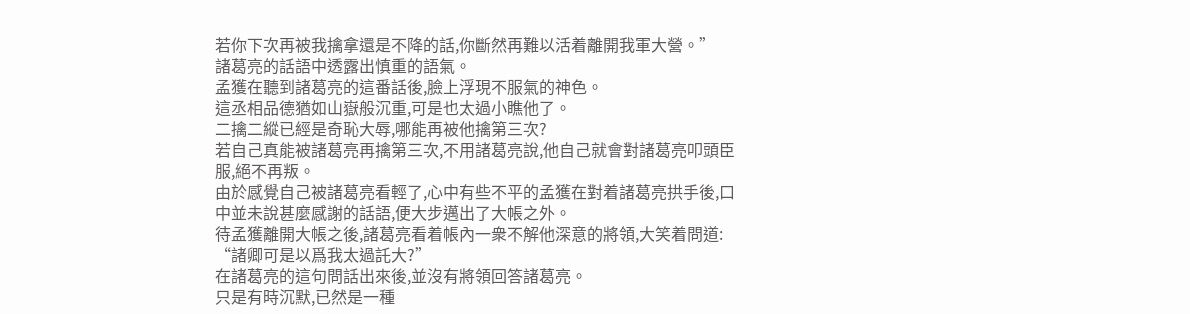若你下次再被我擒拿還是不降的話,你斷然再難以活着離開我軍大營。”
諸葛亮的話語中透露出慎重的語氣。
孟獲在聽到諸葛亮的這番話後,臉上浮現不服氣的神色。
這丞相品德猶如山嶽般沉重,可是也太過小瞧他了。
二擒二縱已經是奇恥大辱,哪能再被他擒第三次?
若自己真能被諸葛亮再擒第三次,不用諸葛亮說,他自己就會對諸葛亮叩頭臣服,絕不再叛。
由於感覺自己被諸葛亮看輕了,心中有些不平的孟獲在對着諸葛亮拱手後,口中並未說甚麼感謝的話語,便大步邁出了大帳之外。
待孟獲離開大帳之後,諸葛亮看着帳內一衆不解他深意的將領,大笑着問道:
“諸卿可是以爲我太過託大?”
在諸葛亮的這句問話出來後,並沒有將領回答諸葛亮。
只是有時沉默,已然是一種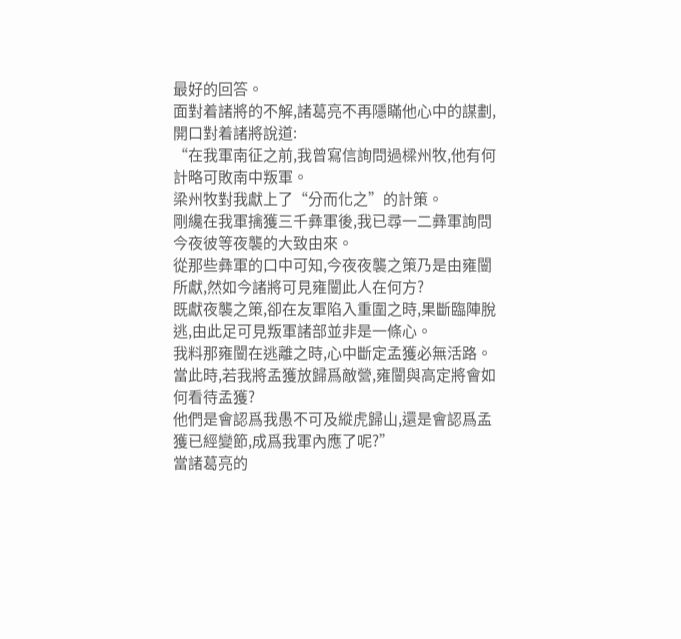最好的回答。
面對着諸將的不解,諸葛亮不再隱瞞他心中的謀劃,開口對着諸將說道:
“在我軍南征之前,我曾寫信詢問過樑州牧,他有何計略可敗南中叛軍。
梁州牧對我獻上了“分而化之”的計策。
剛纔在我軍擒獲三千彝軍後,我已尋一二彝軍詢問今夜彼等夜襲的大致由來。
從那些彝軍的口中可知,今夜夜襲之策乃是由雍闓所獻,然如今諸將可見雍闓此人在何方?
既獻夜襲之策,卻在友軍陷入重圍之時,果斷臨陣脫逃,由此足可見叛軍諸部並非是一條心。
我料那雍闓在逃離之時,心中斷定孟獲必無活路。
當此時,若我將孟獲放歸爲敵營,雍闓與高定將會如何看待孟獲?
他們是會認爲我愚不可及縱虎歸山,還是會認爲孟獲已經變節,成爲我軍內應了呢?”
當諸葛亮的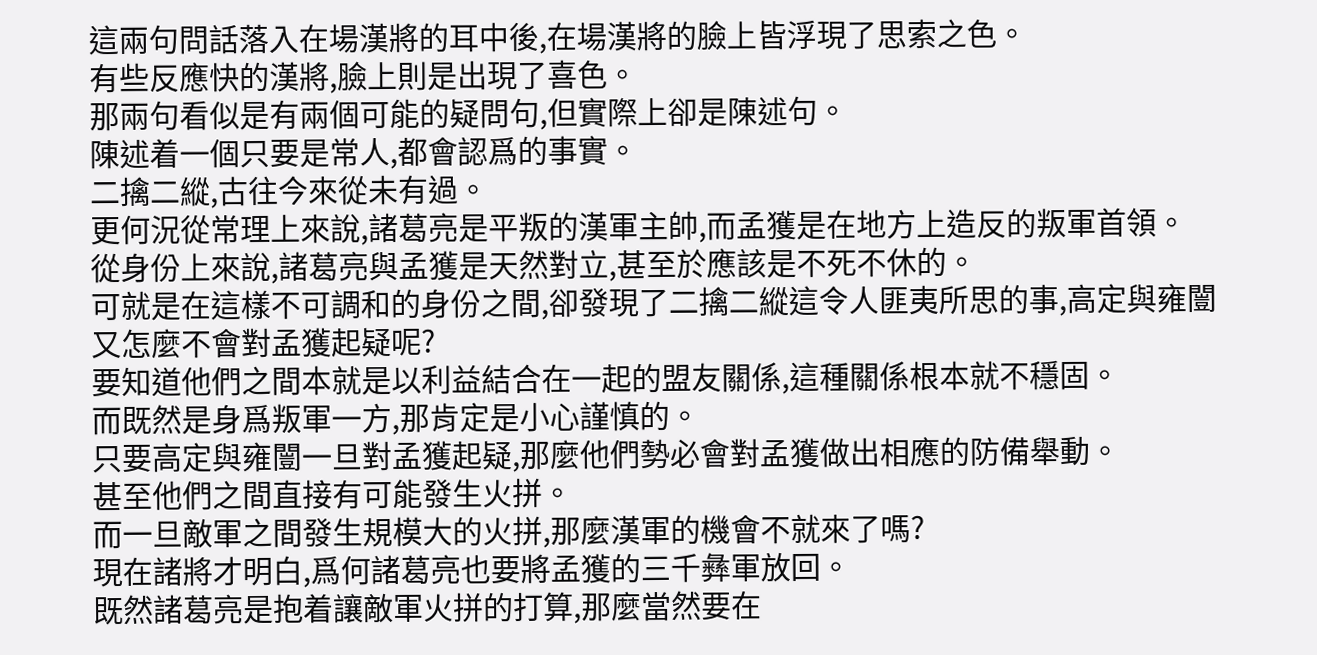這兩句問話落入在場漢將的耳中後,在場漢將的臉上皆浮現了思索之色。
有些反應快的漢將,臉上則是出現了喜色。
那兩句看似是有兩個可能的疑問句,但實際上卻是陳述句。
陳述着一個只要是常人,都會認爲的事實。
二擒二縱,古往今來從未有過。
更何況從常理上來說,諸葛亮是平叛的漢軍主帥,而孟獲是在地方上造反的叛軍首領。
從身份上來說,諸葛亮與孟獲是天然對立,甚至於應該是不死不休的。
可就是在這樣不可調和的身份之間,卻發現了二擒二縱這令人匪夷所思的事,高定與雍闓又怎麼不會對孟獲起疑呢?
要知道他們之間本就是以利益結合在一起的盟友關係,這種關係根本就不穩固。
而既然是身爲叛軍一方,那肯定是小心謹慎的。
只要高定與雍闓一旦對孟獲起疑,那麼他們勢必會對孟獲做出相應的防備舉動。
甚至他們之間直接有可能發生火拼。
而一旦敵軍之間發生規模大的火拼,那麼漢軍的機會不就來了嗎?
現在諸將才明白,爲何諸葛亮也要將孟獲的三千彝軍放回。
既然諸葛亮是抱着讓敵軍火拼的打算,那麼當然要在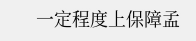一定程度上保障孟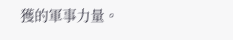獲的軍事力量。